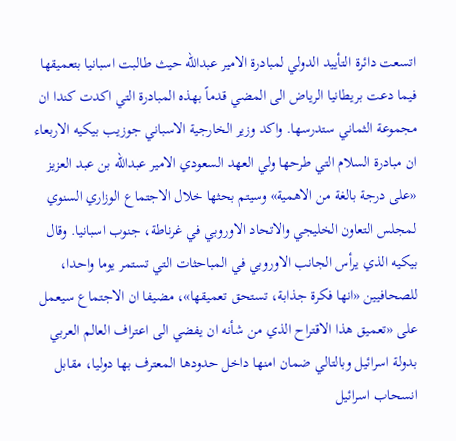اتسعت دائرة التأييد الدولي لمبادرة الامير عبدالله حيث طالبت اسبانيا بتعميقها فيما دعت بريطانيا الرياض الى المضي قدماً بهذه المبادرة التي اكدت كندا ان مجموعة الثماني ستدرسها. واكد وزير الخارجية الاسباني جوزيب بيكيه الاربعاء ان مبادرة السلام التي طرحها ولي العهد السعودي الامير عبدالله بن عبد العزيز «على درجة بالغة من الاهمية» وسيتم بحثها خلال الاجتماع الوزاري السنوي لمجلس التعاون الخليجي والاتحاد الاوروبي في غرناطة، جنوب اسبانيا. وقال بيكيه الذي يرأس الجانب الاوروبي في المباحثات التي تستمر يوما واحدا، للصحافيين «انها فكرة جذابة، تستحق تعميقها»، مضيفا ان الاجتماع سيعمل على «تعميق هذا الاقتراح الذي من شأنه ان يفضي الى اعتراف العالم العربي بدولة اسرائيل وبالتالي ضمان امنها داخل حدودها المعترف بها دوليا، مقابل انسحاب اسرائيل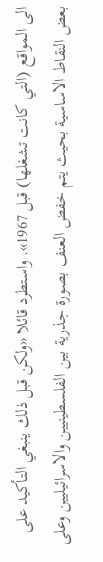الى المواقع (التي كانت تشغلها) قبل 1967». واستطرد قائلا «ولكن قبل ذلك ينبغي التأكيد على بعض النقاط الاساسية بحيث يتم خفض العنف بصورة جذرية بين الفلسطينيين والاسرائيليين وعلى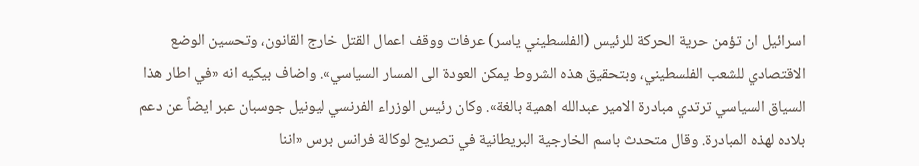اسرائيل ان تؤمن حرية الحركة للرئيس (الفلسطيني ياسر) عرفات ووقف اعمال القتل خارج القانون، وتحسين الوضع الاقتصادي للشعب الفلسطيني، وبتحقيق هذه الشروط يمكن العودة الى المسار السياسي». واضاف بيكيه انه «في اطار هذا السياق السياسي ترتدي مبادرة الامير عبدالله اهمية بالغة». وكان رئيس الوزراء الفرنسي ليونيل جوسبان عبر ايضاً عن دعم بلاده لهذه المبادرة. وقال متحدث باسم الخارجية البريطانية في تصريح لوكالة فرانس برس «اننا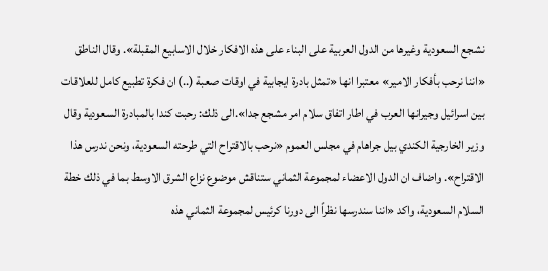نشجع السعودية وغيرها من الدول العربية على البناء على هذه الافكار خلال الاسابيع المقبلة». وقال الناطق «اننا نرحب بأفكار الامير» معتبرا انها «تمثل بادرة ايجابية في اوقات صعبة (..) ان فكرة تطبيع كامل للعلاقات بين اسرائيل وجيرانها العرب في اطار اتفاق سلام امر مشجع جدا».الى ذلك: رحبت كندا بالمبادرة السعودية وقال وزير الخارجية الكندي بيل جراهام في مجلس العموم «نرحب بالاقتراح التي طرحته السعودية، ونحن ندرس هذا الاقتراح». واضاف ان الدول الاعضاء لمجموعة الثماني ستناقش موضوع نزاع الشرق الاوسط بما في ذلك خطة السلام السعودية، واكد «اننا سندرسها نظراً الى دورنا كرئيس لمجموعة الثماني هذه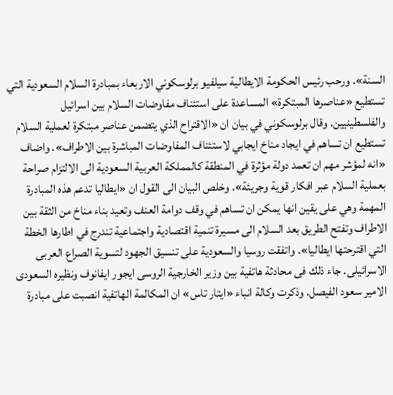السنة». ورحب رئيس الحكومة الايطالية سيلفيو برلوسكوني الاربعاء بمبادرة السلام السعودية التي تستطيع «عناصرها المبتكرة» المساعدة على استئناف مفاوضات السلام بين اسرائيل والفلسطينيين. وقال برلوسكوني في بيان ان «الاقتراح الذي يتضمن عناصر مبتكرة لعملية السلام تستطيع ان تساهم في ايجاد مناخ ايجابي لاستئناف المفاوضات المباشرة بين الاطراف». واضاف «انه لمؤشر مهم ان تعمد دولة مؤثرة في المنطقة كالمملكة العربية السعودية الى الالتزام صراحة بعملية السلام عبر افكار قوية وجريئة». وخلص البيان الى القول ان «ايطاليا تدعم هذه المبادرة المهمة وهي على يقين انها يمكن ان تساهم في وقف دوامة العنف وتعيد بناء مناخ من الثقة بين الاطراف وتفتح الطريق بعد السلام الى مسيرة تنمية اقتصادية واجتماعية تندرج في اطارها الخطة التي اقترحتها ايطاليا». واتفقت روسيا والسعودية على تنسيق الجهود لتسوية الصراع العربى الاسرائيلى. جاء ذلك فى محادثة هاتفية بين وزير الخارجية الروسى ايجور ايفانوف ونظيره السعودى الامير سعود الفيصل. وذكرت وكالة انباء «ايتار تاس» ان المكالمة الهاتفية انصبت على مبادرة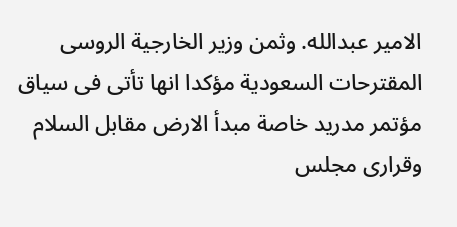الامير عبدالله. وثمن وزير الخارجية الروسى المقترحات السعودية مؤكدا انها تأتى فى سياق مؤتمر مدريد خاصة مبدأ الارض مقابل السلام وقرارى مجلس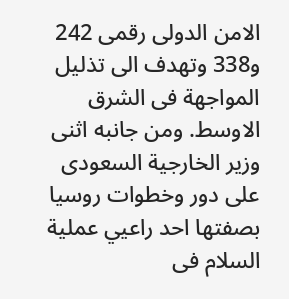الامن الدولى رقمى 242 و338 وتهدف الى تذليل المواجهة فى الشرق الاوسط. ومن جانبه اثنى وزير الخارجية السعودى على دور وخطوات روسيا بصفتها احد راعيي عملية السلام فى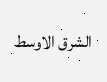الشرق الاوسط